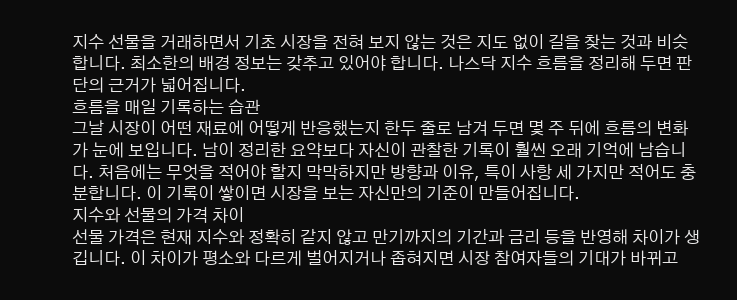지수 선물을 거래하면서 기초 시장을 전혀 보지 않는 것은 지도 없이 길을 찾는 것과 비슷합니다. 최소한의 배경 정보는 갖추고 있어야 합니다. 나스닥 지수 흐름을 정리해 두면 판단의 근거가 넓어집니다.
흐름을 매일 기록하는 습관
그날 시장이 어떤 재료에 어떻게 반응했는지 한두 줄로 남겨 두면 몇 주 뒤에 흐름의 변화가 눈에 보입니다. 남이 정리한 요약보다 자신이 관찰한 기록이 훨씬 오래 기억에 남습니다. 처음에는 무엇을 적어야 할지 막막하지만 방향과 이유, 특이 사항 세 가지만 적어도 충분합니다. 이 기록이 쌓이면 시장을 보는 자신만의 기준이 만들어집니다.
지수와 선물의 가격 차이
선물 가격은 현재 지수와 정확히 같지 않고 만기까지의 기간과 금리 등을 반영해 차이가 생깁니다. 이 차이가 평소와 다르게 벌어지거나 좁혀지면 시장 참여자들의 기대가 바뀌고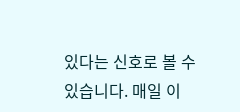있다는 신호로 볼 수 있습니다. 매일 이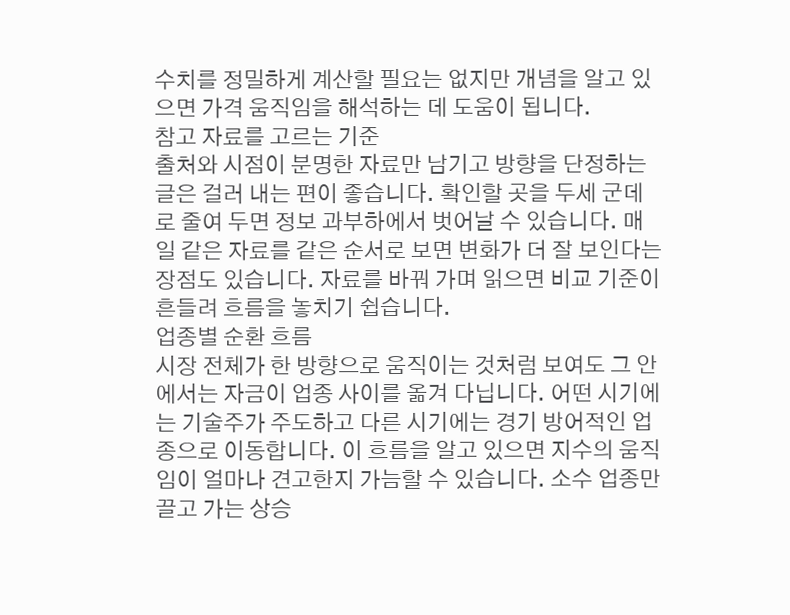수치를 정밀하게 계산할 필요는 없지만 개념을 알고 있으면 가격 움직임을 해석하는 데 도움이 됩니다.
참고 자료를 고르는 기준
출처와 시점이 분명한 자료만 남기고 방향을 단정하는 글은 걸러 내는 편이 좋습니다. 확인할 곳을 두세 군데로 줄여 두면 정보 과부하에서 벗어날 수 있습니다. 매일 같은 자료를 같은 순서로 보면 변화가 더 잘 보인다는 장점도 있습니다. 자료를 바꿔 가며 읽으면 비교 기준이 흔들려 흐름을 놓치기 쉽습니다.
업종별 순환 흐름
시장 전체가 한 방향으로 움직이는 것처럼 보여도 그 안에서는 자금이 업종 사이를 옮겨 다닙니다. 어떤 시기에는 기술주가 주도하고 다른 시기에는 경기 방어적인 업종으로 이동합니다. 이 흐름을 알고 있으면 지수의 움직임이 얼마나 견고한지 가늠할 수 있습니다. 소수 업종만 끌고 가는 상승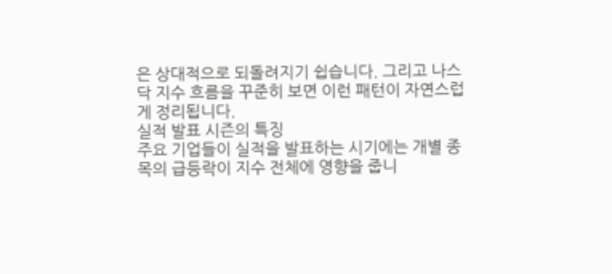은 상대적으로 되돌려지기 쉽습니다. 그리고 나스닥 지수 흐름을 꾸준히 보면 이런 패턴이 자연스럽게 정리됩니다.
실적 발표 시즌의 특징
주요 기업들이 실적을 발표하는 시기에는 개별 종목의 급등락이 지수 전체에 영향을 줍니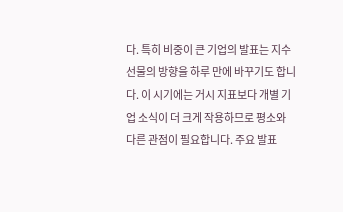다. 특히 비중이 큰 기업의 발표는 지수 선물의 방향을 하루 만에 바꾸기도 합니다. 이 시기에는 거시 지표보다 개별 기업 소식이 더 크게 작용하므로 평소와 다른 관점이 필요합니다. 주요 발표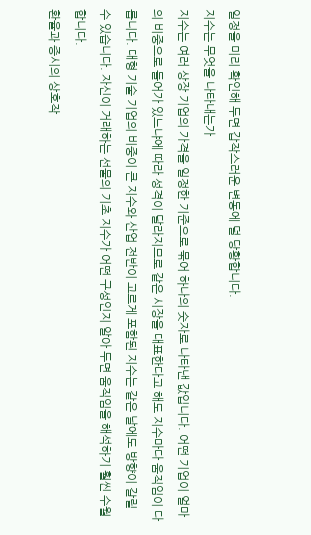일정을 미리 확인해 두면 갑작스러운 변동에 덜 당황합니다.
지수는 무엇을 나타내는가
지수는 여러 상장 기업의 가격을 일정한 기준으로 묶어 하나의 숫자로 나타낸 값입니다. 어떤 기업이 얼마의 비중으로 들어가 있느냐에 따라 성격이 달라지므로 같은 시장을 대표한다고 해도 지수마다 움직임이 다릅니다. 대형 기술 기업의 비중이 큰 지수와 산업 전반이 고르게 포함된 지수는 같은 날에도 방향이 갈릴 수 있습니다. 자신이 거래하는 선물의 기초 지수가 어떤 구성인지 알아 두면 움직임을 해석하기 훨씬 수월합니다.
환율과 증시의 상호작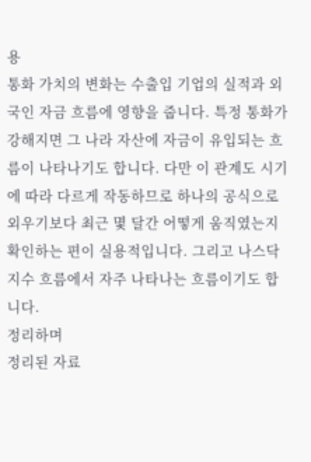용
통화 가치의 변화는 수출입 기업의 실적과 외국인 자금 흐름에 영향을 줍니다. 특정 통화가 강해지면 그 나라 자산에 자금이 유입되는 흐름이 나타나기도 합니다. 다만 이 관계도 시기에 따라 다르게 작동하므로 하나의 공식으로 외우기보다 최근 몇 달간 어떻게 움직였는지 확인하는 편이 실용적입니다. 그리고 나스닥 지수 흐름에서 자주 나타나는 흐름이기도 합니다.
정리하며
정리된 자료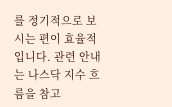를 정기적으로 보시는 편이 효율적입니다. 관련 안내는 나스닥 지수 흐름을 참고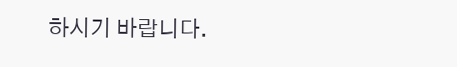하시기 바랍니다.